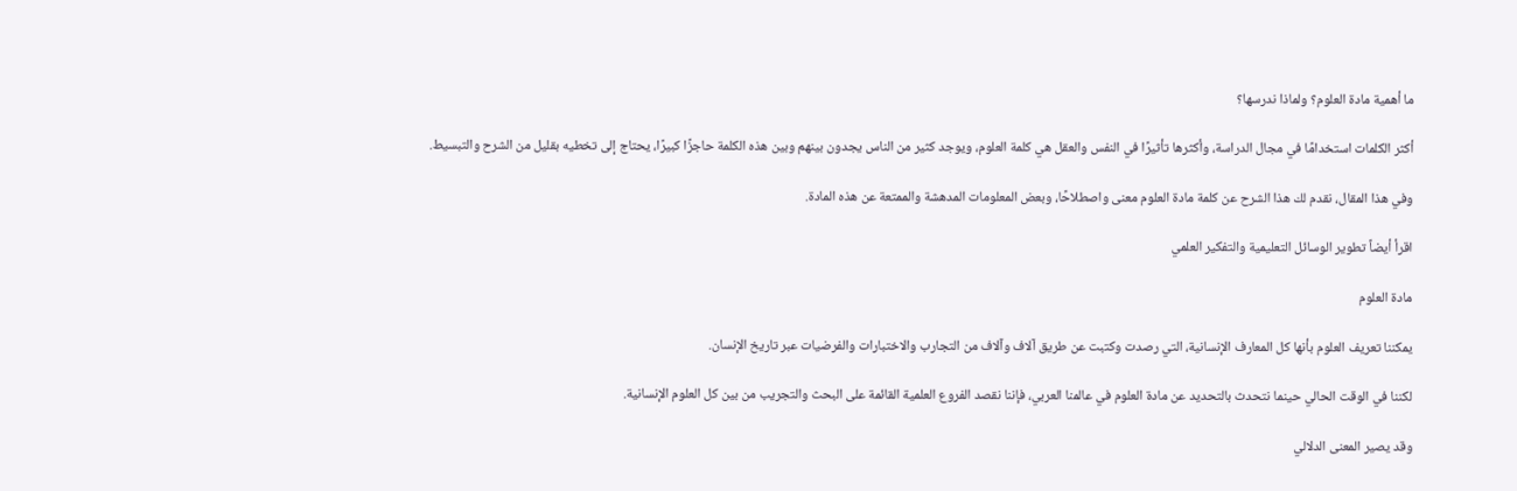ما أهمية مادة العلوم؟ ولماذا ندرسها؟

أكثر الكلمات استخدامًا في مجال الدراسة، وأكثرها تأثيرًا في النفس والعقل هي كلمة العلوم، ويوجد كثير من الناس يجدون بينهم وبين هذه الكلمة حاجزًا كبيرًا، يحتاج إلى تخطيه بقليل من الشرح والتبسيط.

وفي هذا المقال، نقدم لك هذا الشرح عن كلمة مادة العلوم معنى واصطلاحًا، وبعض المعلومات المدهشة والممتعة عن هذه المادة.

اقرأ أيضاً تطوير الوسائل التعليمية والتفكير العلمي

مادة العلوم

يمكننا تعريف العلوم بأنها كل المعارف الإنسانية، التي رصدت وكتبت عن طريق آلاف وآلاف من التجارب والاختبارات والفرضيات عبر تاريخ الإنسان.

لكننا في الوقت الحالي حينما نتحدث بالتحديد عن مادة العلوم في عالمنا العربي، فإننا نقصد الفروع العلمية القائمة على البحث والتجريب من بين كل العلوم الإنسانية.

وقد يصير المعنى الدلالي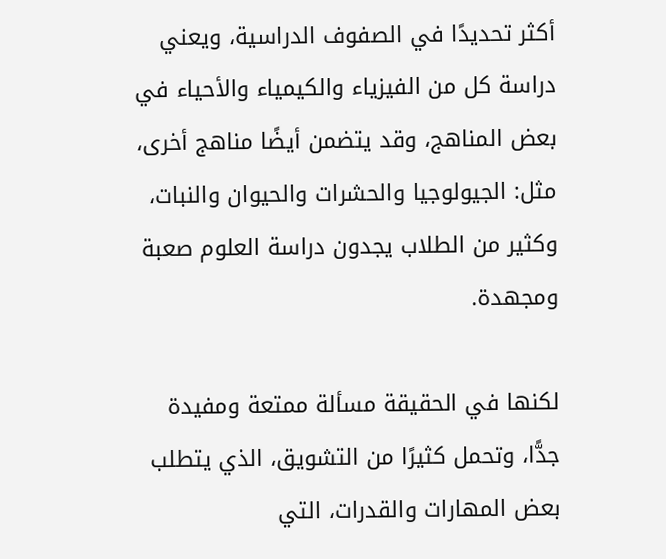أكثر تحديدًا في الصفوف الدراسية، ويعني دراسة كل من الفيزياء والكيمياء والأحياء في بعض المناهج، وقد يتضمن أيضًا مناهج أخرى، مثل: الجيولوجيا والحشرات والحيوان والنبات، وكثير من الطلاب يجدون دراسة العلوم صعبة ومجهدة.

لكنها في الحقيقة مسألة ممتعة ومفيدة جدًّا، وتحمل كثيرًا من التشويق، الذي يتطلب بعض المهارات والقدرات، التي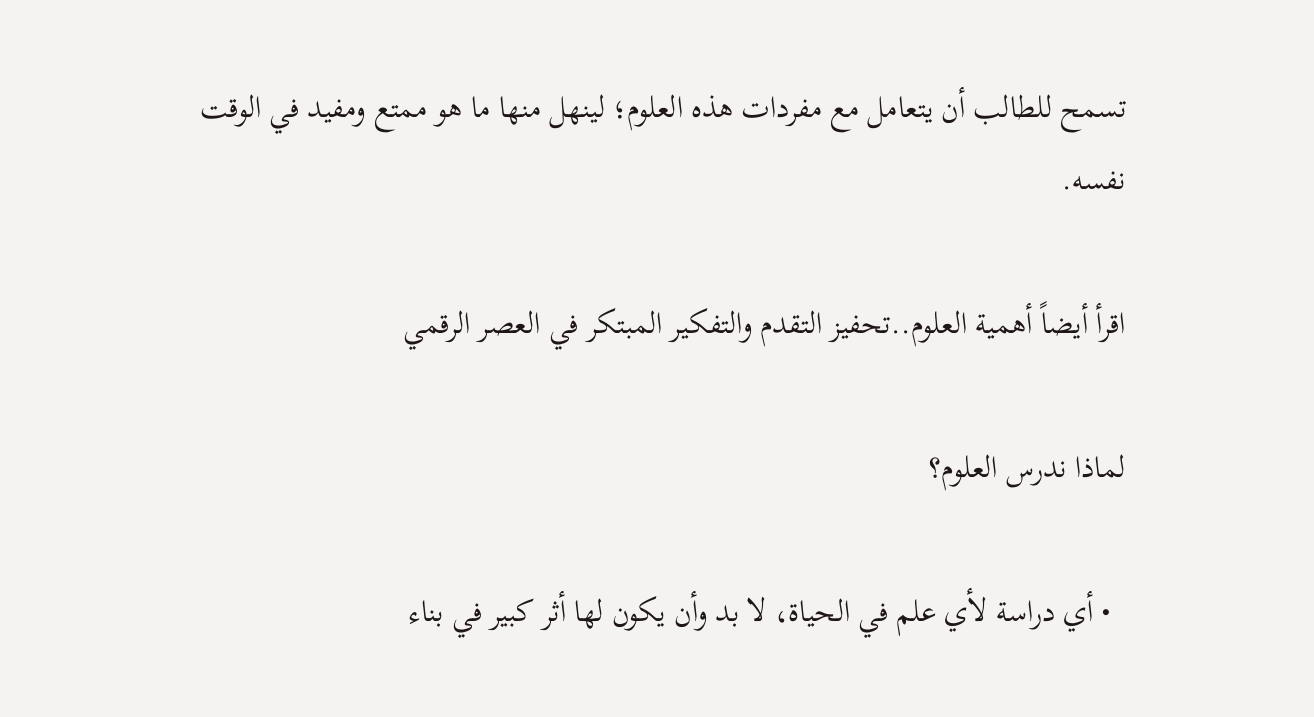تسمح للطالب أن يتعامل مع مفردات هذه العلوم؛ لينهل منها ما هو ممتع ومفيد في الوقت نفسه.

اقرأ أيضاً أهمية العلوم..تحفيز التقدم والتفكير المبتكر في العصر الرقمي

لماذا ندرس العلوم؟

  • أي دراسة لأي علم في الحياة، لا بد وأن يكون لها أثر كبير في بناء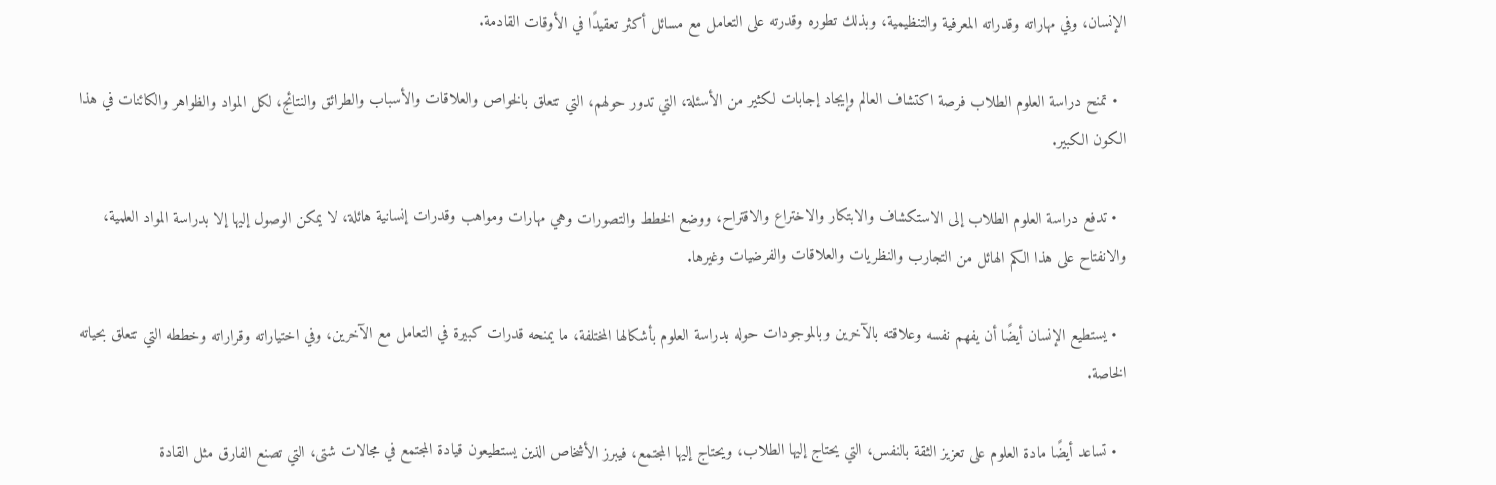الإنسان، وفي مهاراته وقدراته المعرفية والتنظيمية، وبذلك تطوره وقدرته على التعامل مع مسائل أكثر تعقيدًا في الأوقات القادمة.

  • تمنح دراسة العلوم الطلاب فرصة اكتشاف العالم وإيجاد إجابات لكثير من الأسئلة، التي تدور حولهم، التي تتعلق بالخواص والعلاقات والأسباب والطرائق والنتائج، لكل المواد والظواهر والكائنات في هذا الكون الكبير.

  • تدفع دراسة العلوم الطلاب إلى الاستكشاف والابتكار والاختراع والاقتراح، ووضع الخطط والتصورات وهي مهارات ومواهب وقدرات إنسانية هائلة، لا يمكن الوصول إليها إلا بدراسة المواد العلمية، والانفتاح على هذا الكم الهائل من التجارب والنظريات والعلاقات والفرضيات وغيرها.

  • يستطيع الإنسان أيضًا أن يفهم نفسه وعلاقته بالآخرين وبالموجودات حوله بدراسة العلوم بأشكالها المختلفة، ما يمنحه قدرات كبيرة في التعامل مع الآخرين، وفي اختياراته وقراراته وخططه التي تتعلق بحياته الخاصة.

  • تساعد أيضًا مادة العلوم على تعزيز الثقة بالنفس، التي يحتاج إليها الطلاب، ويحتاج إليها المجتمع، فيبرز الأشخاص الذين يستطيعون قيادة المجتمع في مجالات شتى، التي تصنع الفارق مثل القادة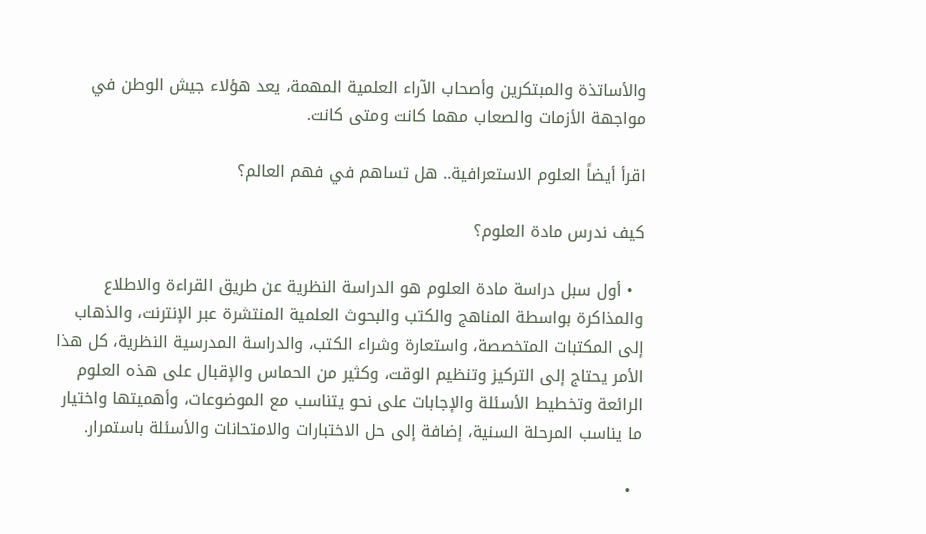والأساتذة والمبتكرين وأصحاب الآراء العلمية المهمة، يعد هؤلاء جيش الوطن في مواجهة الأزمات والصعاب مهما كانت ومتى كانت.

اقرأ أيضاً العلوم الاستعرافية.. هل تساهم في فهم العالم؟

كيف ندرس مادة العلوم؟

  • أول سبل دراسة مادة العلوم هو الدراسة النظرية عن طريق القراءة والاطلاع والمذاكرة بواسطة المناهج والكتب والبحوث العلمية المنتشرة عبر الإنترنت، والذهاب إلى المكتبات المتخصصة، واستعارة وشراء الكتب، والدراسة المدرسية النظرية، كل هذا الأمر يحتاج إلى التركيز وتنظيم الوقت، وكثير من الحماس والإقبال على هذه العلوم الرائعة وتخطيط الأسئلة والإجابات على نحو يتناسب مع الموضوعات، وأهميتها واختيار ما يناسب المرحلة السنية، إضافة إلى حل الاختبارات والامتحانات والأسئلة باستمرار.

  •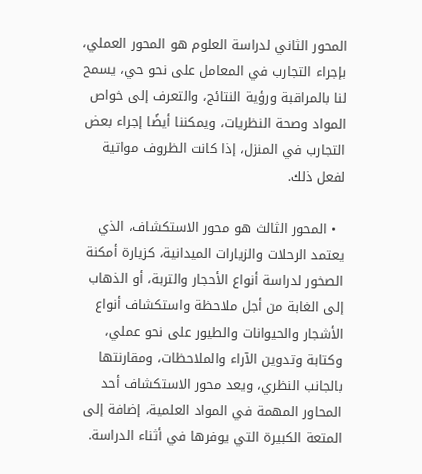المحور الثاني لدراسة العلوم هو المحور العملي، بإجراء التجارب في المعامل على نحو حي، يسمح لنا بالمراقبة ورؤية النتائج، والتعرف إلى خواص المواد وصحة النظريات، ويمكننا أيضًا إجراء بعض التجارب في المنزل، إذا كانت الظروف مواتية لفعل ذلك.

  • المحور الثالث هو محور الاستكشاف، الذي يعتمد الرحلات والزيارات الميدانية، كزيارة أمكنة الصخور لدراسة أنواع الأحجار والتربة، أو الذهاب إلى الغابة من أجل ملاحظة واستكشاف أنواع الأشجار والحيوانات والطيور على نحو عملي، وكتابة وتدوين الآراء والملاحظات، ومقارنتها بالجانب النظري، ويعد محور الاستكشاف أحد المحاور المهمة في المواد العلمية، إضافة إلى المتعة الكبيرة التي يوفرها في أثناء الدراسة.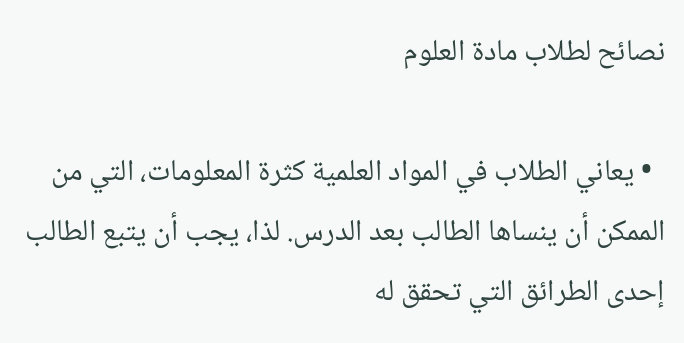نصائح لطلاب مادة العلوم

  • يعاني الطلاب في المواد العلمية كثرة المعلومات، التي من الممكن أن ينساها الطالب بعد الدرس. لذا، يجب أن يتبع الطالب إحدى الطرائق التي تحقق له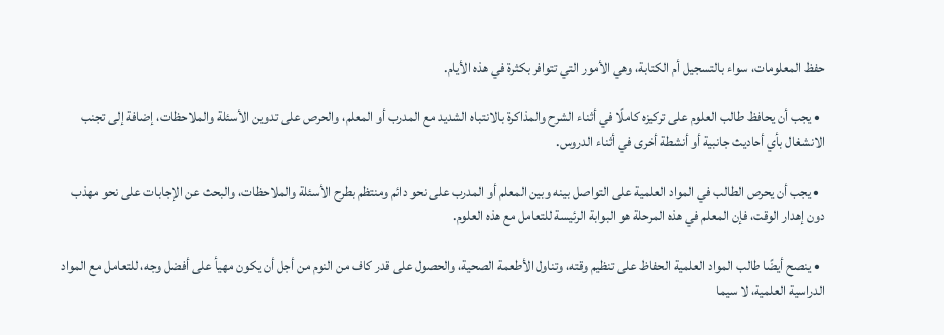حفظ المعلومات، سواء بالتسجيل أم الكتابة، وهي الأمور التي تتوافر بكثرة في هذه الأيام.

  • يجب أن يحافظ طالب العلوم على تركيزه كاملًا في أثناء الشرح والمذاكرة بالانتباه الشديد مع المدرب أو المعلم، والحرص على تدوين الأسئلة والملاحظات، إضافة إلى تجنب الانشغال بأي أحاديث جانبية أو أنشطة أخرى في أثناء الدروس.

  • يجب أن يحرص الطالب في المواد العلمية على التواصل بينه وبين المعلم أو المدرب على نحو دائم ومنتظم بطرح الأسئلة والملاحظات، والبحث عن الإجابات على نحو مهذب دون إهدار الوقت، فإن المعلم في هذه المرحلة هو البوابة الرئيسة للتعامل مع هذه العلوم.

  • ينصح أيضًا طالب المواد العلمية الحفاظ على تنظيم وقته، وتناول الأطعمة الصحية، والحصول على قدر كاف من النوم من أجل أن يكون مهيأ على أفضل وجه، للتعامل مع المواد الدراسية العلمية، لا سيما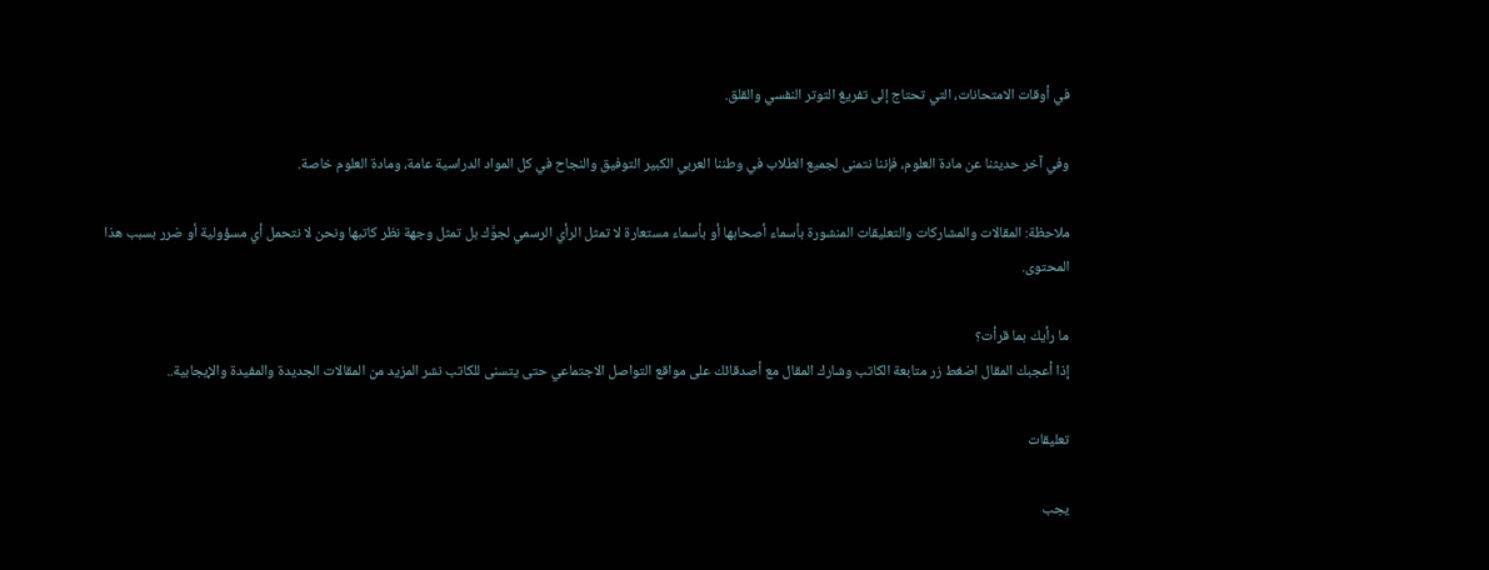في أوقات الامتحانات، التي تحتاج إلى تفريغ التوتر النفسي والقلق.

وفي آخر حديثنا عن مادة العلوم، فإننا نتمنى لجميع الطلاب في وطننا العربي الكبير التوفيق والنجاح في كل المواد الدراسية عامة، ومادة العلوم خاصة.

ملاحظة: المقالات والمشاركات والتعليقات المنشورة بأسماء أصحابها أو بأسماء مستعارة لا تمثل الرأي الرسمي لجوَّك بل تمثل وجهة نظر كاتبها ونحن لا نتحمل أي مسؤولية أو ضرر بسبب هذا المحتوى.

ما رأيك بما قرأت؟
إذا أعجبك المقال اضغط زر متابعة الكاتب وشارك المقال مع أصدقائك على مواقع التواصل الاجتماعي حتى يتسنى للكاتب نشر المزيد من المقالات الجديدة والمفيدة والإيجابية..

تعليقات

يجب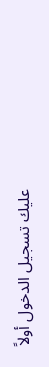عليك تسجيل الدخول أولاً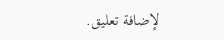لإضافة تعليق.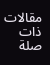مقالات ذات صلة